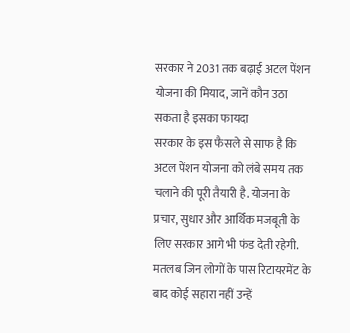सरकार ने 2031 तक बढ़ाई अटल पेंशन योजना की मियाद, जानें कौन उठा सकता है इसका फायदा
सरकार के इस फैसले से साफ है कि अटल पेंशन योजना को लंबे समय तक चलाने की पूरी तैयारी है. योजना के प्रचार, सुधार और आर्थिक मजबूती के लिए सरकार आगे भी फंड देती रहेगी. मतलब जिन लोगों के पास रिटायरमेंट के बाद कोई सहारा नहीं उन्हें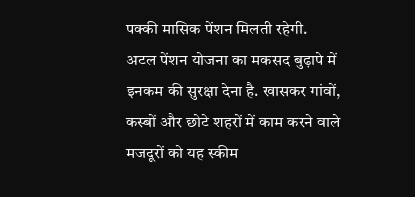पक्की मासिक पेंशन मिलती रहेगी.
अटल पेंशन योजना का मकसद बुढ़ापे में इनकम की सुरक्षा देना है. खासकर गांवों, कस्बों और छोटे शहरों में काम करने वाले मजदूरों को यह स्कीम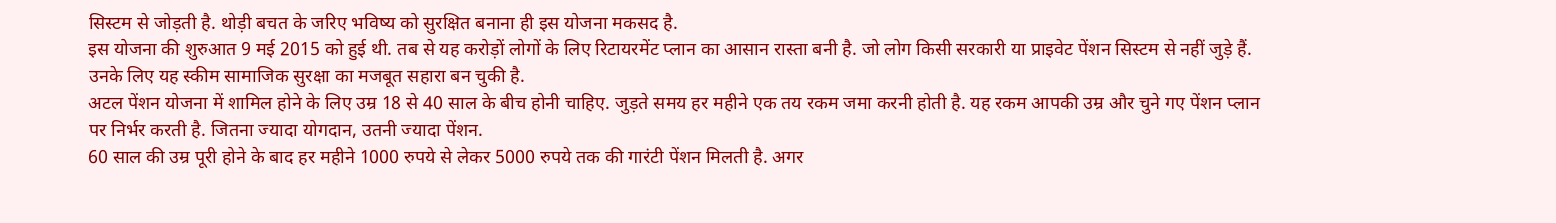सिस्टम से जोड़ती है. थोड़ी बचत के जरिए भविष्य को सुरक्षित बनाना ही इस योजना मकसद है.
इस योजना की शुरुआत 9 मई 2015 को हुई थी. तब से यह करोड़ों लोगों के लिए रिटायरमेंट प्लान का आसान रास्ता बनी है. जो लोग किसी सरकारी या प्राइवेट पेंशन सिस्टम से नहीं जुड़े हैं. उनके लिए यह स्कीम सामाजिक सुरक्षा का मजबूत सहारा बन चुकी है.
अटल पेंशन योजना में शामिल होने के लिए उम्र 18 से 40 साल के बीच होनी चाहिए. जुड़ते समय हर महीने एक तय रकम जमा करनी होती है. यह रकम आपकी उम्र और चुने गए पेंशन प्लान पर निर्भर करती है. जितना ज्यादा योगदान, उतनी ज्यादा पेंशन.
60 साल की उम्र पूरी होने के बाद हर महीने 1000 रुपये से लेकर 5000 रुपये तक की गारंटी पेंशन मिलती है. अगर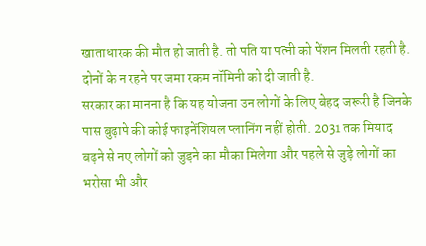खाताधारक की मौत हो जाती है. तो पति या पत्नी को पेंशन मिलती रहती है. दोनों के न रहने पर जमा रकम नॉमिनी को दी जाती है.
सरकार का मानना है कि यह योजना उन लोगों के लिए बेहद जरूरी है जिनके पास बुढ़ापे की कोई फाइनेंशियल प्लानिंग नहीं होती. 2031 तक मियाद बढ़ने से नए लोगों को जुड़ने का मौका मिलेगा और पहले से जुड़े लोगों का भरोसा भी और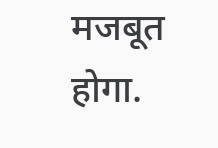मजबूत होगा.